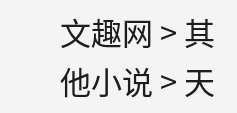文趣网 > 其他小说 > 天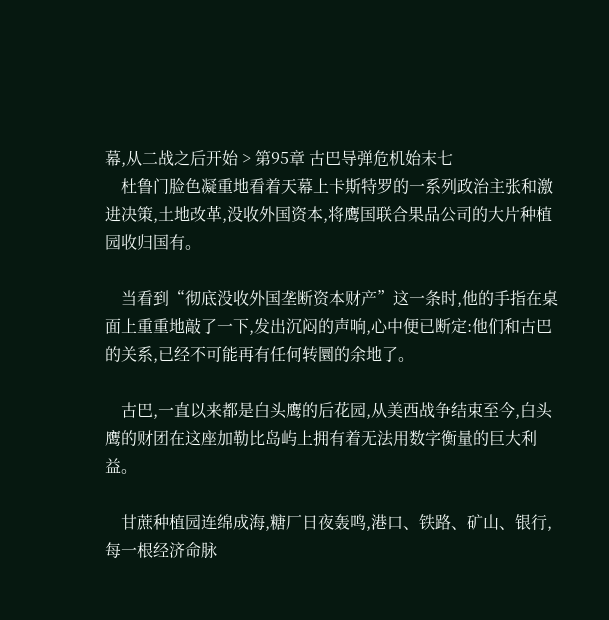幕,从二战之后开始 > 第95章 古巴导弹危机始末七
    杜鲁门脸色凝重地看着天幕上卡斯特罗的一系列政治主张和激进决策,土地改革,没收外国资本,将鹰国联合果品公司的大片种植园收归国有。

    当看到“彻底没收外国垄断资本财产”这一条时,他的手指在桌面上重重地敲了一下,发出沉闷的声响,心中便已断定:他们和古巴的关系,已经不可能再有任何转圜的余地了。

    古巴,一直以来都是白头鹰的后花园,从美西战争结束至今,白头鹰的财团在这座加勒比岛屿上拥有着无法用数字衡量的巨大利益。

    甘蔗种植园连绵成海,糖厂日夜轰鸣,港口、铁路、矿山、银行,每一根经济命脉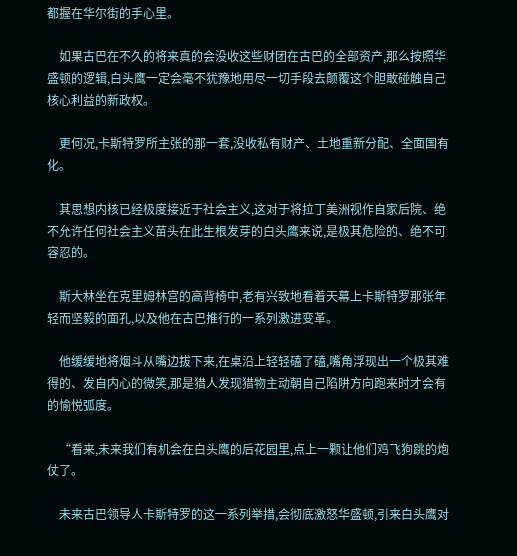都握在华尔街的手心里。

    如果古巴在不久的将来真的会没收这些财团在古巴的全部资产,那么按照华盛顿的逻辑,白头鹰一定会毫不犹豫地用尽一切手段去颠覆这个胆敢碰触自己核心利益的新政权。

    更何况,卡斯特罗所主张的那一套,没收私有财产、土地重新分配、全面国有化。

    其思想内核已经极度接近于社会主义,这对于将拉丁美洲视作自家后院、绝不允许任何社会主义苗头在此生根发芽的白头鹰来说,是极其危险的、绝不可容忍的。

    斯大林坐在克里姆林宫的高背椅中,老有兴致地看着天幕上卡斯特罗那张年轻而坚毅的面孔,以及他在古巴推行的一系列激进变革。

    他缓缓地将烟斗从嘴边拔下来,在桌沿上轻轻磕了磕,嘴角浮现出一个极其难得的、发自内心的微笑,那是猎人发现猎物主动朝自己陷阱方向跑来时才会有的愉悦弧度。

    “看来,未来我们有机会在白头鹰的后花园里,点上一颗让他们鸡飞狗跳的炮仗了。

    未来古巴领导人卡斯特罗的这一系列举措,会彻底激怒华盛顿,引来白头鹰对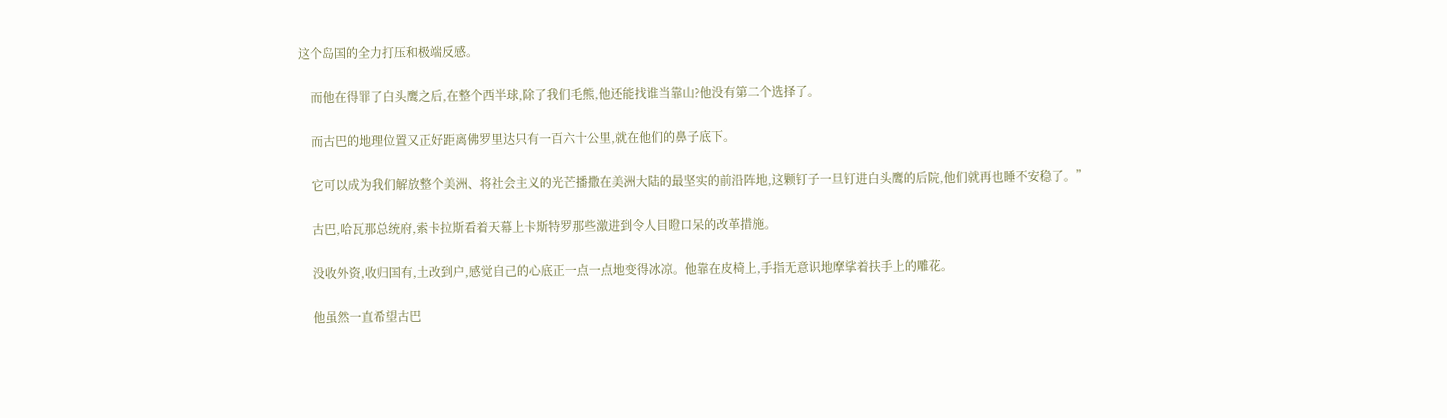这个岛国的全力打压和极端反感。

    而他在得罪了白头鹰之后,在整个西半球,除了我们毛熊,他还能找谁当靠山?他没有第二个选择了。

    而古巴的地理位置又正好距离佛罗里达只有一百六十公里,就在他们的鼻子底下。

    它可以成为我们解放整个美洲、将社会主义的光芒播撒在美洲大陆的最坚实的前沿阵地,这颗钉子一旦钉进白头鹰的后院,他们就再也睡不安稳了。”

    古巴,哈瓦那总统府,索卡拉斯看着天幕上卡斯特罗那些激进到令人目瞪口呆的改革措施。

    没收外资,收归国有,土改到户,感觉自己的心底正一点一点地变得冰凉。他靠在皮椅上,手指无意识地摩挲着扶手上的雕花。

    他虽然一直希望古巴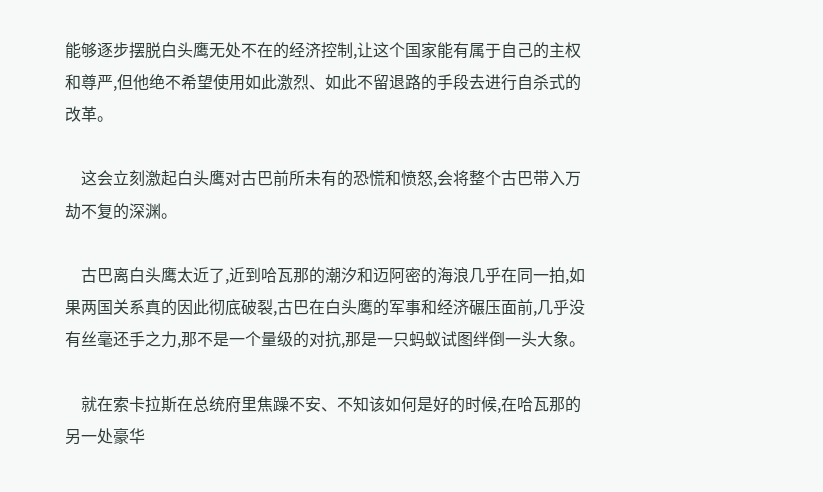能够逐步摆脱白头鹰无处不在的经济控制,让这个国家能有属于自己的主权和尊严,但他绝不希望使用如此激烈、如此不留退路的手段去进行自杀式的改革。

    这会立刻激起白头鹰对古巴前所未有的恐慌和愤怒,会将整个古巴带入万劫不复的深渊。

    古巴离白头鹰太近了,近到哈瓦那的潮汐和迈阿密的海浪几乎在同一拍,如果两国关系真的因此彻底破裂,古巴在白头鹰的军事和经济碾压面前,几乎没有丝毫还手之力,那不是一个量级的对抗,那是一只蚂蚁试图绊倒一头大象。

    就在索卡拉斯在总统府里焦躁不安、不知该如何是好的时候,在哈瓦那的另一处豪华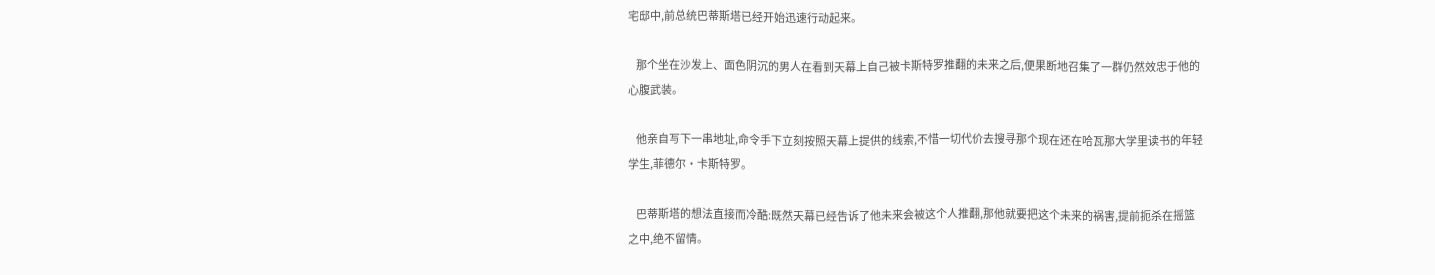宅邸中,前总统巴蒂斯塔已经开始迅速行动起来。

    那个坐在沙发上、面色阴沉的男人在看到天幕上自己被卡斯特罗推翻的未来之后,便果断地召集了一群仍然效忠于他的心腹武装。

    他亲自写下一串地址,命令手下立刻按照天幕上提供的线索,不惜一切代价去搜寻那个现在还在哈瓦那大学里读书的年轻学生,菲德尔·卡斯特罗。

    巴蒂斯塔的想法直接而冷酷:既然天幕已经告诉了他未来会被这个人推翻,那他就要把这个未来的祸害,提前扼杀在摇篮之中,绝不留情。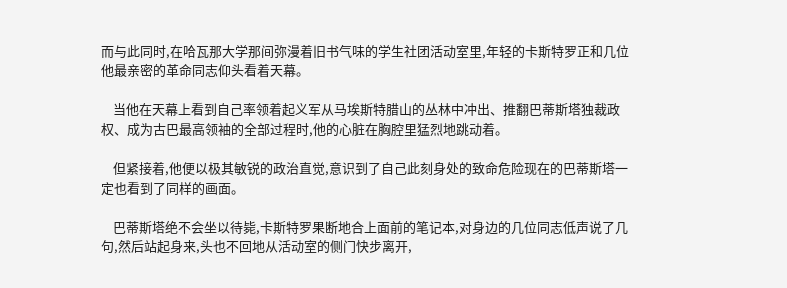而与此同时,在哈瓦那大学那间弥漫着旧书气味的学生社团活动室里,年轻的卡斯特罗正和几位他最亲密的革命同志仰头看着天幕。

    当他在天幕上看到自己率领着起义军从马埃斯特腊山的丛林中冲出、推翻巴蒂斯塔独裁政权、成为古巴最高领袖的全部过程时,他的心脏在胸腔里猛烈地跳动着。

    但紧接着,他便以极其敏锐的政治直觉,意识到了自己此刻身处的致命危险现在的巴蒂斯塔一定也看到了同样的画面。

    巴蒂斯塔绝不会坐以待毙,卡斯特罗果断地合上面前的笔记本,对身边的几位同志低声说了几句,然后站起身来,头也不回地从活动室的侧门快步离开,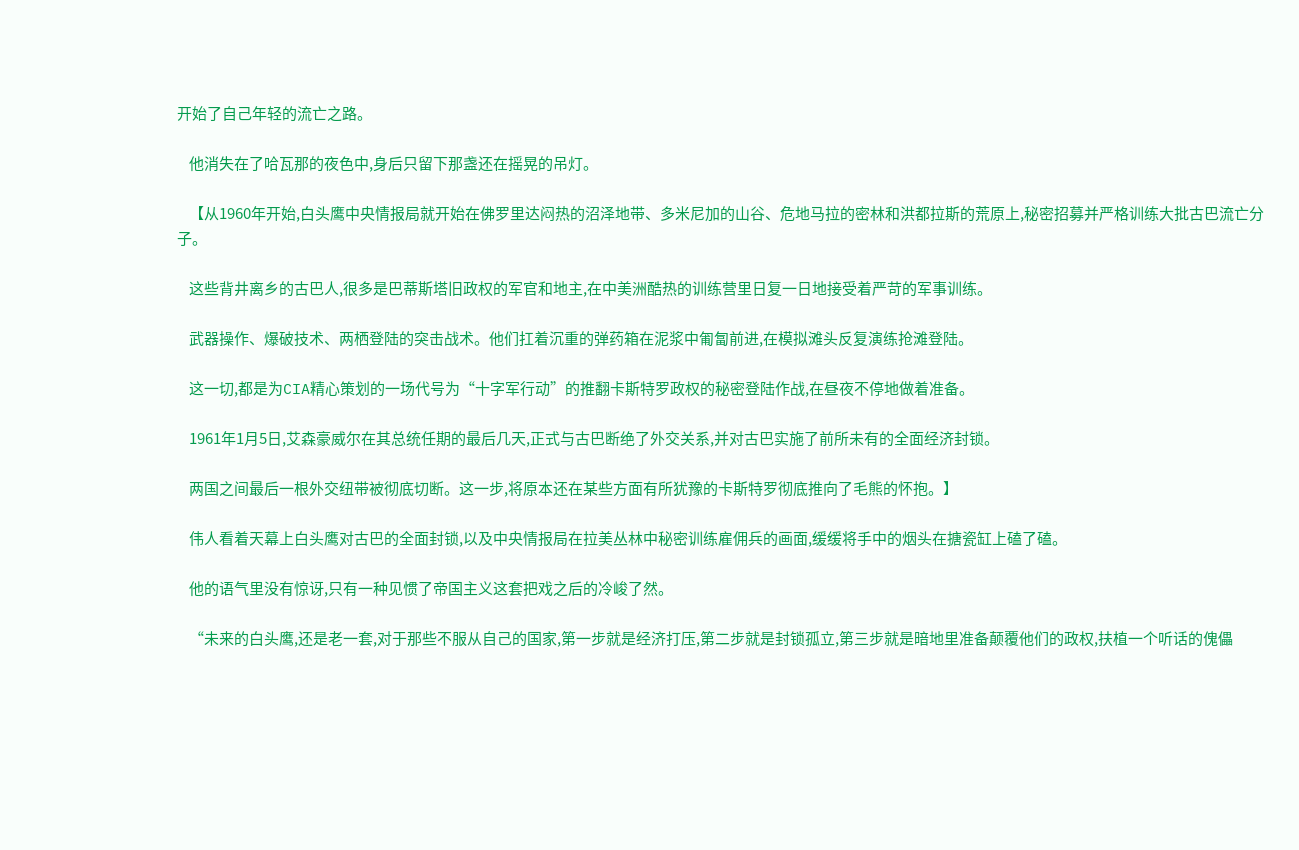开始了自己年轻的流亡之路。

    他消失在了哈瓦那的夜色中,身后只留下那盏还在摇晃的吊灯。

    【从1960年开始,白头鹰中央情报局就开始在佛罗里达闷热的沼泽地带、多米尼加的山谷、危地马拉的密林和洪都拉斯的荒原上,秘密招募并严格训练大批古巴流亡分子。

    这些背井离乡的古巴人,很多是巴蒂斯塔旧政权的军官和地主,在中美洲酷热的训练营里日复一日地接受着严苛的军事训练。

    武器操作、爆破技术、两栖登陆的突击战术。他们扛着沉重的弹药箱在泥浆中匍匐前进,在模拟滩头反复演练抢滩登陆。

    这一切,都是为CIA精心策划的一场代号为“十字军行动”的推翻卡斯特罗政权的秘密登陆作战,在昼夜不停地做着准备。

    1961年1月5日,艾森豪威尔在其总统任期的最后几天,正式与古巴断绝了外交关系,并对古巴实施了前所未有的全面经济封锁。

    两国之间最后一根外交纽带被彻底切断。这一步,将原本还在某些方面有所犹豫的卡斯特罗彻底推向了毛熊的怀抱。】

    伟人看着天幕上白头鹰对古巴的全面封锁,以及中央情报局在拉美丛林中秘密训练雇佣兵的画面,缓缓将手中的烟头在搪瓷缸上磕了磕。

    他的语气里没有惊讶,只有一种见惯了帝国主义这套把戏之后的冷峻了然。

    “未来的白头鹰,还是老一套,对于那些不服从自己的国家,第一步就是经济打压,第二步就是封锁孤立,第三步就是暗地里准备颠覆他们的政权,扶植一个听话的傀儡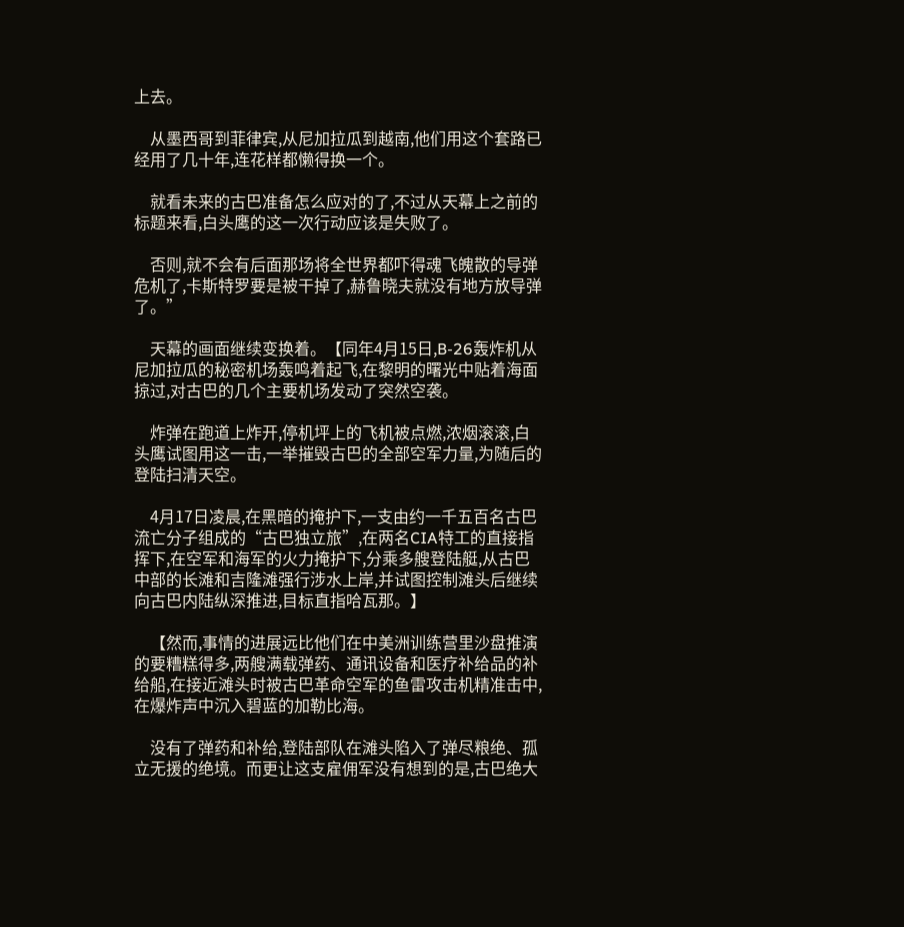上去。

    从墨西哥到菲律宾,从尼加拉瓜到越南,他们用这个套路已经用了几十年,连花样都懒得换一个。

    就看未来的古巴准备怎么应对的了,不过从天幕上之前的标题来看,白头鹰的这一次行动应该是失败了。

    否则,就不会有后面那场将全世界都吓得魂飞魄散的导弹危机了,卡斯特罗要是被干掉了,赫鲁晓夫就没有地方放导弹了。”

    天幕的画面继续变换着。【同年4月15日,B-26轰炸机从尼加拉瓜的秘密机场轰鸣着起飞,在黎明的曙光中贴着海面掠过,对古巴的几个主要机场发动了突然空袭。

    炸弹在跑道上炸开,停机坪上的飞机被点燃,浓烟滚滚,白头鹰试图用这一击,一举摧毁古巴的全部空军力量,为随后的登陆扫清天空。

    4月17日凌晨,在黑暗的掩护下,一支由约一千五百名古巴流亡分子组成的“古巴独立旅”,在两名CIA特工的直接指挥下,在空军和海军的火力掩护下,分乘多艘登陆艇,从古巴中部的长滩和吉隆滩强行涉水上岸,并试图控制滩头后继续向古巴内陆纵深推进,目标直指哈瓦那。】

    【然而,事情的进展远比他们在中美洲训练营里沙盘推演的要糟糕得多,两艘满载弹药、通讯设备和医疗补给品的补给船,在接近滩头时被古巴革命空军的鱼雷攻击机精准击中,在爆炸声中沉入碧蓝的加勒比海。

    没有了弹药和补给,登陆部队在滩头陷入了弹尽粮绝、孤立无援的绝境。而更让这支雇佣军没有想到的是,古巴绝大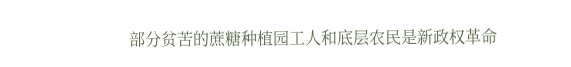部分贫苦的蔗糖种植园工人和底层农民是新政权革命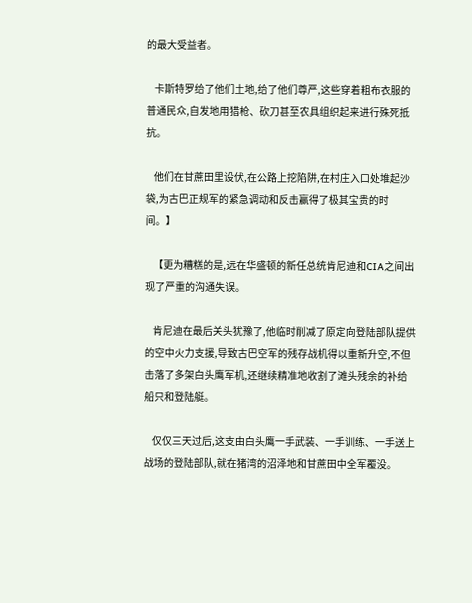的最大受益者。

    卡斯特罗给了他们土地,给了他们尊严,这些穿着粗布衣服的普通民众,自发地用猎枪、砍刀甚至农具组织起来进行殊死抵抗。

    他们在甘蔗田里设伏,在公路上挖陷阱,在村庄入口处堆起沙袋,为古巴正规军的紧急调动和反击赢得了极其宝贵的时间。】

    【更为糟糕的是,远在华盛顿的新任总统肯尼迪和CIA之间出现了严重的沟通失误。

    肯尼迪在最后关头犹豫了,他临时削减了原定向登陆部队提供的空中火力支援,导致古巴空军的残存战机得以重新升空,不但击落了多架白头鹰军机,还继续精准地收割了滩头残余的补给船只和登陆艇。

    仅仅三天过后,这支由白头鹰一手武装、一手训练、一手送上战场的登陆部队,就在猪湾的沼泽地和甘蔗田中全军覆没。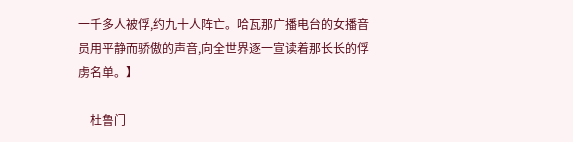一千多人被俘,约九十人阵亡。哈瓦那广播电台的女播音员用平静而骄傲的声音,向全世界逐一宣读着那长长的俘虏名单。】

    杜鲁门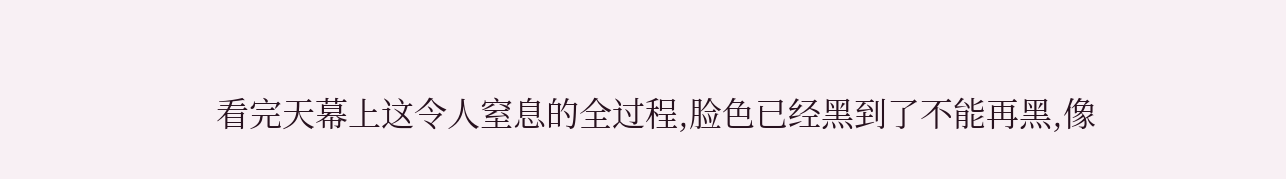看完天幕上这令人窒息的全过程,脸色已经黑到了不能再黑,像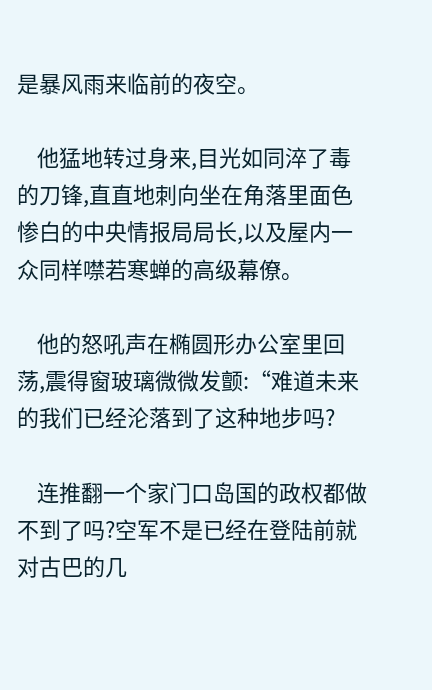是暴风雨来临前的夜空。

    他猛地转过身来,目光如同淬了毒的刀锋,直直地刺向坐在角落里面色惨白的中央情报局局长,以及屋内一众同样噤若寒蝉的高级幕僚。

    他的怒吼声在椭圆形办公室里回荡,震得窗玻璃微微发颤:“难道未来的我们已经沦落到了这种地步吗?

    连推翻一个家门口岛国的政权都做不到了吗?空军不是已经在登陆前就对古巴的几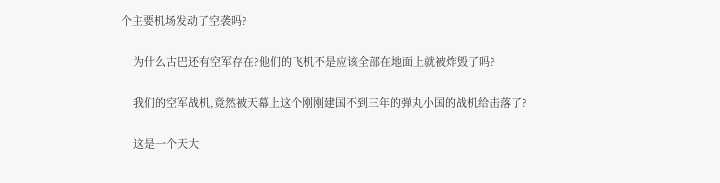个主要机场发动了空袭吗?

    为什么古巴还有空军存在?他们的飞机不是应该全部在地面上就被炸毁了吗?

    我们的空军战机,竟然被天幕上这个刚刚建国不到三年的弹丸小国的战机给击落了?

    这是一个天大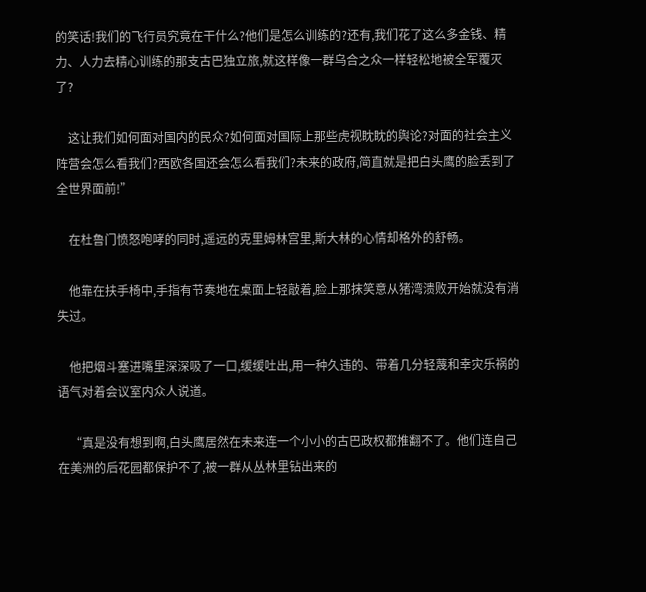的笑话!我们的飞行员究竟在干什么?他们是怎么训练的?还有,我们花了这么多金钱、精力、人力去精心训练的那支古巴独立旅,就这样像一群乌合之众一样轻松地被全军覆灭了?

    这让我们如何面对国内的民众?如何面对国际上那些虎视眈眈的舆论?对面的社会主义阵营会怎么看我们?西欧各国还会怎么看我们?未来的政府,简直就是把白头鹰的脸丢到了全世界面前!”

    在杜鲁门愤怒咆哮的同时,遥远的克里姆林宫里,斯大林的心情却格外的舒畅。

    他靠在扶手椅中,手指有节奏地在桌面上轻敲着,脸上那抹笑意从猪湾溃败开始就没有消失过。

    他把烟斗塞进嘴里深深吸了一口,缓缓吐出,用一种久违的、带着几分轻蔑和幸灾乐祸的语气对着会议室内众人说道。

    “真是没有想到啊,白头鹰居然在未来连一个小小的古巴政权都推翻不了。他们连自己在美洲的后花园都保护不了,被一群从丛林里钻出来的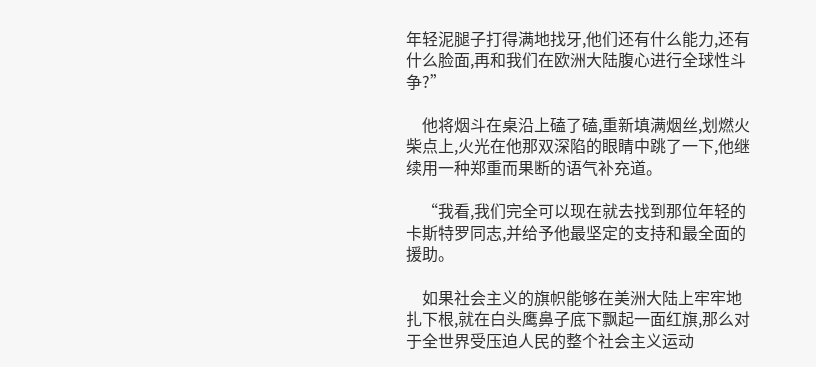年轻泥腿子打得满地找牙,他们还有什么能力,还有什么脸面,再和我们在欧洲大陆腹心进行全球性斗争?”

    他将烟斗在桌沿上磕了磕,重新填满烟丝,划燃火柴点上,火光在他那双深陷的眼睛中跳了一下,他继续用一种郑重而果断的语气补充道。

    “我看,我们完全可以现在就去找到那位年轻的卡斯特罗同志,并给予他最坚定的支持和最全面的援助。

    如果社会主义的旗帜能够在美洲大陆上牢牢地扎下根,就在白头鹰鼻子底下飘起一面红旗,那么对于全世界受压迫人民的整个社会主义运动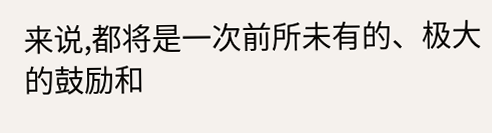来说,都将是一次前所未有的、极大的鼓励和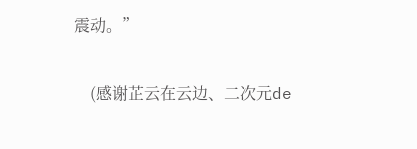震动。”

    (感谢芷云在云边、二次元de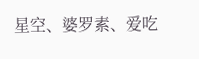星空、婆罗素、爱吃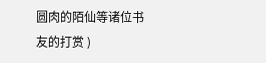圆肉的陌仙等诸位书友的打赏 )